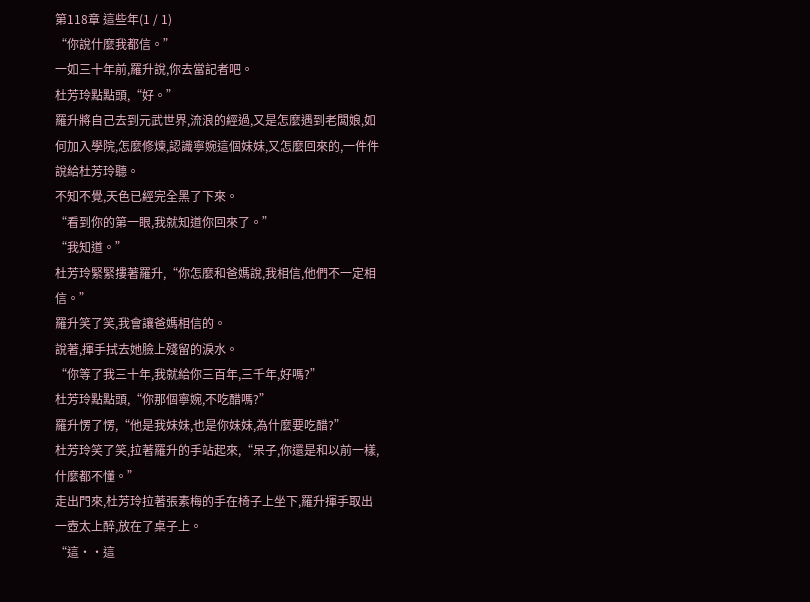第118章 這些年(1 / 1)
“你說什麼我都信。”
一如三十年前,羅升說,你去當記者吧。
杜芳玲點點頭,“好。”
羅升將自己去到元武世界,流浪的經過,又是怎麼遇到老闆娘,如何加入學院,怎麼修煉,認識寧婉這個妹妹,又怎麼回來的,一件件說給杜芳玲聽。
不知不覺,天色已經完全黑了下來。
“看到你的第一眼,我就知道你回來了。”
“我知道。”
杜芳玲緊緊摟著羅升,“你怎麼和爸媽說,我相信,他們不一定相信。”
羅升笑了笑,我會讓爸媽相信的。
說著,揮手拭去她臉上殘留的淚水。
“你等了我三十年,我就給你三百年,三千年,好嗎?”
杜芳玲點點頭,“你那個寧婉,不吃醋嗎?”
羅升愣了愣,“他是我妹妹,也是你妹妹,為什麼要吃醋?”
杜芳玲笑了笑,拉著羅升的手站起來,“呆子,你還是和以前一樣,什麼都不懂。”
走出門來,杜芳玲拉著張素梅的手在椅子上坐下,羅升揮手取出一壺太上醉,放在了桌子上。
“這··這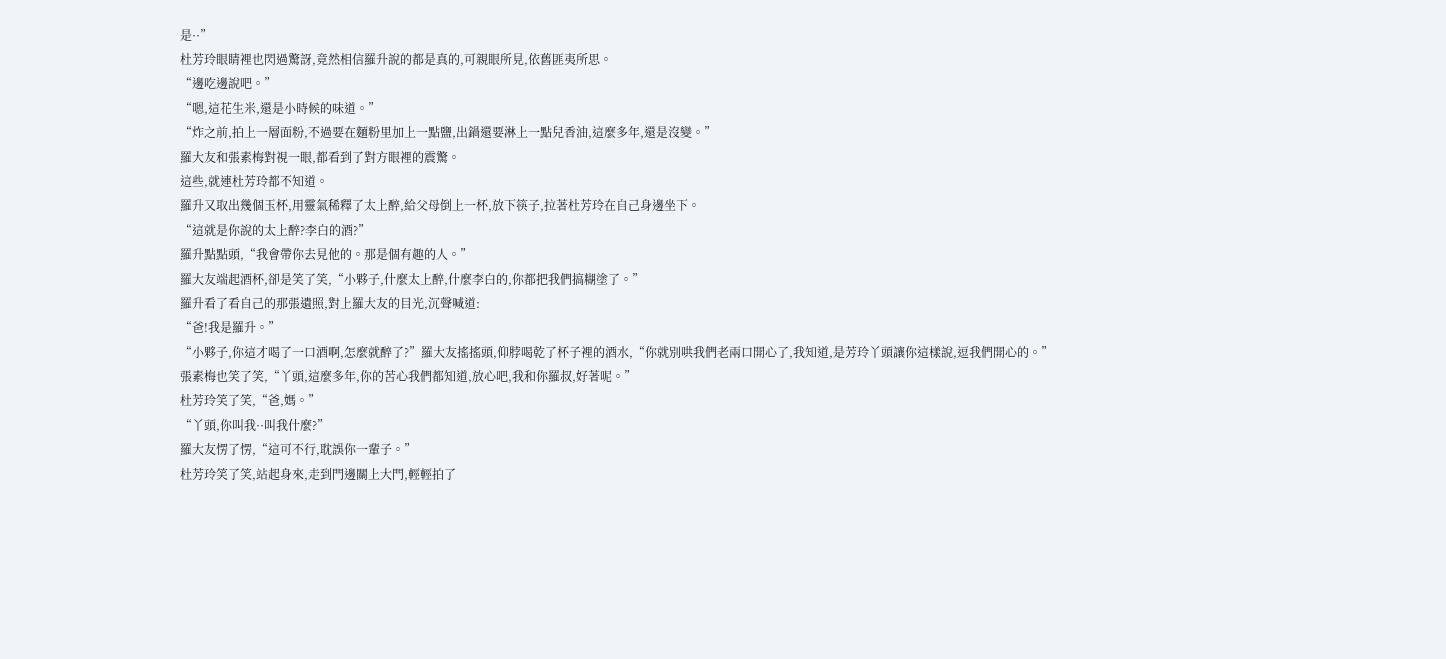是··”
杜芳玲眼睛裡也閃過驚訝,竟然相信羅升說的都是真的,可親眼所見,依舊匪夷所思。
“邊吃邊說吧。”
“嗯,這花生米,還是小時候的味道。”
“炸之前,拍上一層面粉,不過要在麵粉里加上一點鹽,出鍋還要淋上一點兒香油,這麼多年,還是沒變。”
羅大友和張素梅對視一眼,都看到了對方眼裡的震驚。
這些,就連杜芳玲都不知道。
羅升又取出幾個玉杯,用靈氣稀釋了太上醉,給父母倒上一杯,放下筷子,拉著杜芳玲在自己身邊坐下。
“這就是你說的太上醉?李白的酒?”
羅升點點頭,“我會帶你去見他的。那是個有趣的人。”
羅大友端起酒杯,卻是笑了笑,“小夥子,什麼太上醉,什麼李白的,你都把我們搞糊塗了。”
羅升看了看自己的那張遺照,對上羅大友的目光,沉聲喊道:
“爸!我是羅升。”
“小夥子,你這才喝了一口酒啊,怎麼就醉了?”羅大友搖搖頭,仰脖喝乾了杯子裡的酒水,“你就別哄我們老兩口開心了,我知道,是芳玲丫頭讓你這樣說,逗我們開心的。”
張素梅也笑了笑,“丫頭,這麼多年,你的苦心我們都知道,放心吧,我和你羅叔,好著呢。”
杜芳玲笑了笑,“爸,媽。”
“丫頭,你叫我··叫我什麼?”
羅大友愣了愣,“這可不行,耽誤你一輩子。”
杜芳玲笑了笑,站起身來,走到門邊關上大門,輕輕拍了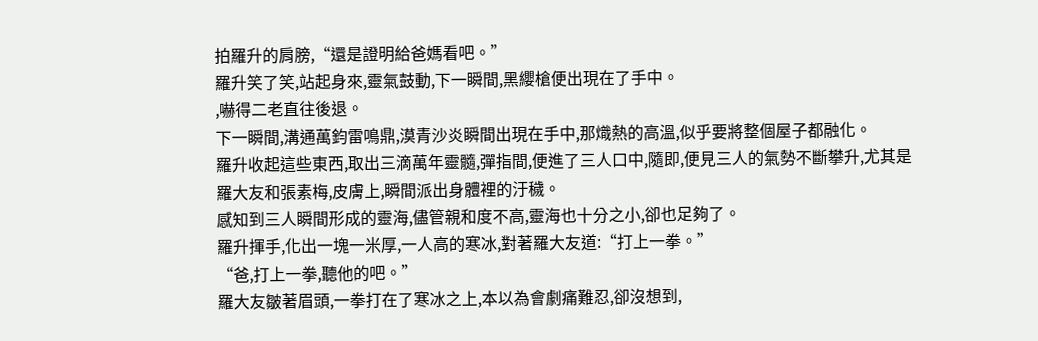拍羅升的肩膀,“還是證明給爸媽看吧。”
羅升笑了笑,站起身來,靈氣鼓動,下一瞬間,黑纓槍便出現在了手中。
,嚇得二老直往後退。
下一瞬間,溝通萬鈞雷鳴鼎,漠青沙炎瞬間出現在手中,那熾熱的高溫,似乎要將整個屋子都融化。
羅升收起這些東西,取出三滴萬年靈髓,彈指間,便進了三人口中,隨即,便見三人的氣勢不斷攀升,尤其是羅大友和張素梅,皮膚上,瞬間派出身體裡的汙穢。
感知到三人瞬間形成的靈海,儘管親和度不高,靈海也十分之小,卻也足夠了。
羅升揮手,化出一塊一米厚,一人高的寒冰,對著羅大友道:“打上一拳。”
“爸,打上一拳,聽他的吧。”
羅大友皺著眉頭,一拳打在了寒冰之上,本以為會劇痛難忍,卻沒想到,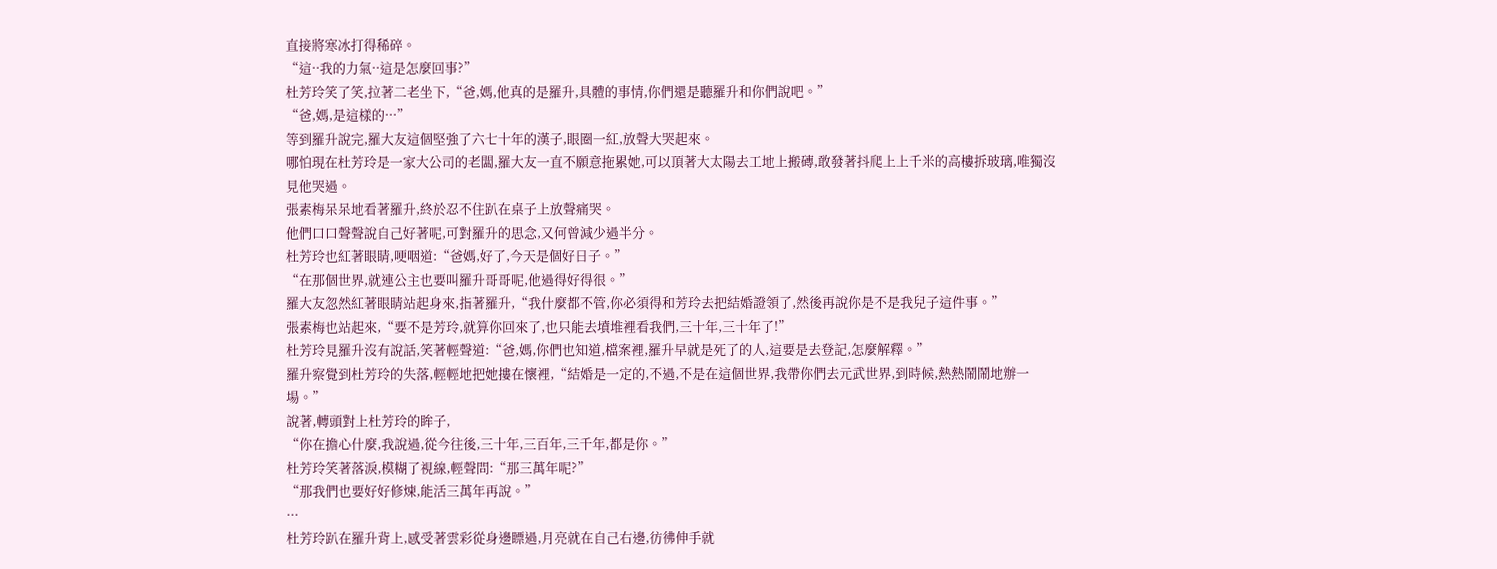直接將寒冰打得稀碎。
“這··我的力氣··這是怎麼回事?”
杜芳玲笑了笑,拉著二老坐下,“爸,媽,他真的是羅升,具體的事情,你們還是聽羅升和你們說吧。”
“爸,媽,是這樣的···”
等到羅升說完,羅大友這個堅強了六七十年的漢子,眼圈一紅,放聲大哭起來。
哪怕現在杜芳玲是一家大公司的老闆,羅大友一直不願意拖累她,可以頂著大太陽去工地上搬磚,敢發著抖爬上上千米的高樓拆玻璃,唯獨沒見他哭過。
張素梅呆呆地看著羅升,終於忍不住趴在桌子上放聲痛哭。
他們口口聲聲說自己好著呢,可對羅升的思念,又何曾減少過半分。
杜芳玲也紅著眼睛,哽咽道:“爸媽,好了,今天是個好日子。”
“在那個世界,就連公主也要叫羅升哥哥呢,他過得好得很。”
羅大友忽然紅著眼睛站起身來,指著羅升,“我什麼都不管,你必須得和芳玲去把結婚證領了,然後再說你是不是我兒子這件事。”
張素梅也站起來,“要不是芳玲,就算你回來了,也只能去墳堆裡看我們,三十年,三十年了!”
杜芳玲見羅升沒有說話,笑著輕聲道:“爸,媽,你們也知道,檔案裡,羅升早就是死了的人,這要是去登記,怎麼解釋。”
羅升察覺到杜芳玲的失落,輕輕地把她摟在懷裡,“結婚是一定的,不過,不是在這個世界,我帶你們去元武世界,到時候,熱熱鬧鬧地辦一場。”
說著,轉頭對上杜芳玲的眸子,
“你在擔心什麼,我說過,從今往後,三十年,三百年,三千年,都是你。”
杜芳玲笑著落淚,模糊了視線,輕聲問:“那三萬年呢?”
“那我們也要好好修煉,能活三萬年再說。”
···
杜芳玲趴在羅升背上,感受著雲彩從身邊瞟過,月亮就在自己右邊,彷彿伸手就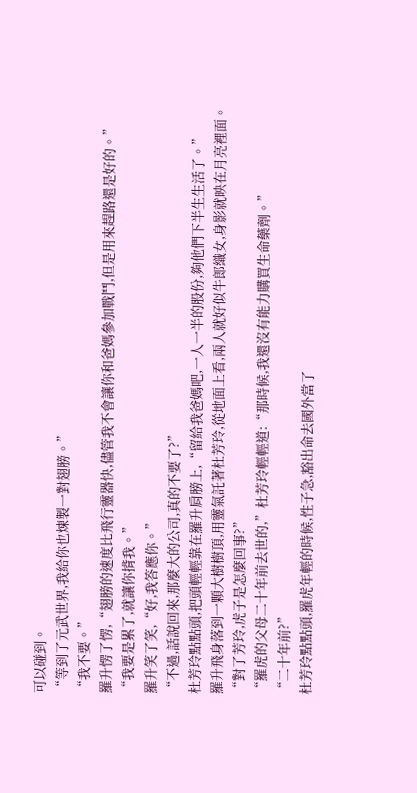可以碰到。
“等到了元武世界,我給你也煉製一對翅膀。”
“我不要。”
羅升愣了愣,“翅膀的速度比飛行靈器快,儘管我不會讓你和爸媽參加戰鬥,但是用來趕路還是好的。”
“我要是累了,就讓你揹我。”
羅升笑了笑,“好,我答應你。”
“不過,話說回來,那麼大的公司,真的不要了?”
杜芳玲點點頭,把頭輕輕靠在羅升肩膀上,“留給我爸媽吧,一人一半的股份,夠他們下半生生活了。”
羅升飛身落到一顆大樹樹頂,用靈氣託著杜芳玲,從地面上看,兩人就好似牛郎織女,身影就映在月亮裡面。
“對了芳玲,虎子是怎麼回事?”
“羅虎的父母二十年前去世的,”杜芳玲輕輕道:“那時候,我還沒有能力購買生命藥劑。”
“二十年前?”
杜芳玲點點頭,羅虎年輕的時候,性子急,豁出命去國外當了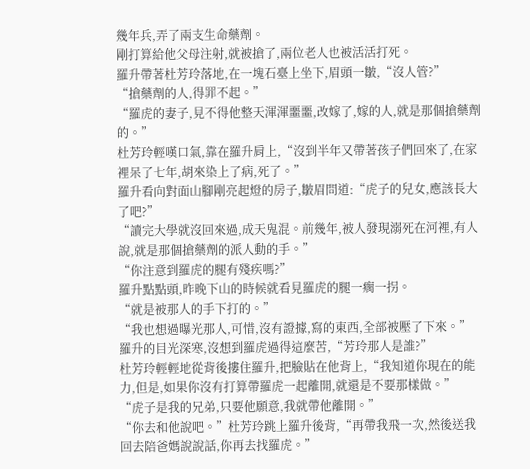幾年兵,弄了兩支生命藥劑。
剛打算給他父母注射,就被搶了,兩位老人也被活活打死。
羅升帶著杜芳玲落地,在一塊石臺上坐下,眉頭一皺,“沒人管?”
“搶藥劑的人,得罪不起。”
“羅虎的妻子,見不得他整天渾渾噩噩,改嫁了,嫁的人,就是那個搶藥劑的。”
杜芳玲輕嘆口氣,靠在羅升肩上,“沒到半年又帶著孩子們回來了,在家裡呆了七年,胡來染上了病,死了。”
羅升看向對面山腳剛亮起燈的房子,皺眉問道:“虎子的兒女,應該長大了吧?”
“讀完大學就沒回來過,成天鬼混。前幾年,被人發現溺死在河裡,有人說,就是那個搶藥劑的派人動的手。”
“你注意到羅虎的腿有殘疾嗎?”
羅升點點頭,昨晚下山的時候就看見羅虎的腿一瘸一拐。
“就是被那人的手下打的。”
“我也想過曝光那人,可惜,沒有證據,寫的東西,全部被壓了下來。”
羅升的目光深寒,沒想到羅虎過得這麼苦,“芳玲那人是誰?”
杜芳玲輕輕地從背後摟住羅升,把臉貼在他背上,“我知道你現在的能力,但是,如果你沒有打算帶羅虎一起離開,就還是不要那樣做。”
“虎子是我的兄弟,只要他願意,我就帶他離開。”
“你去和他說吧。”杜芳玲跳上羅升後背,“再帶我飛一次,然後送我回去陪爸媽說說話,你再去找羅虎。”